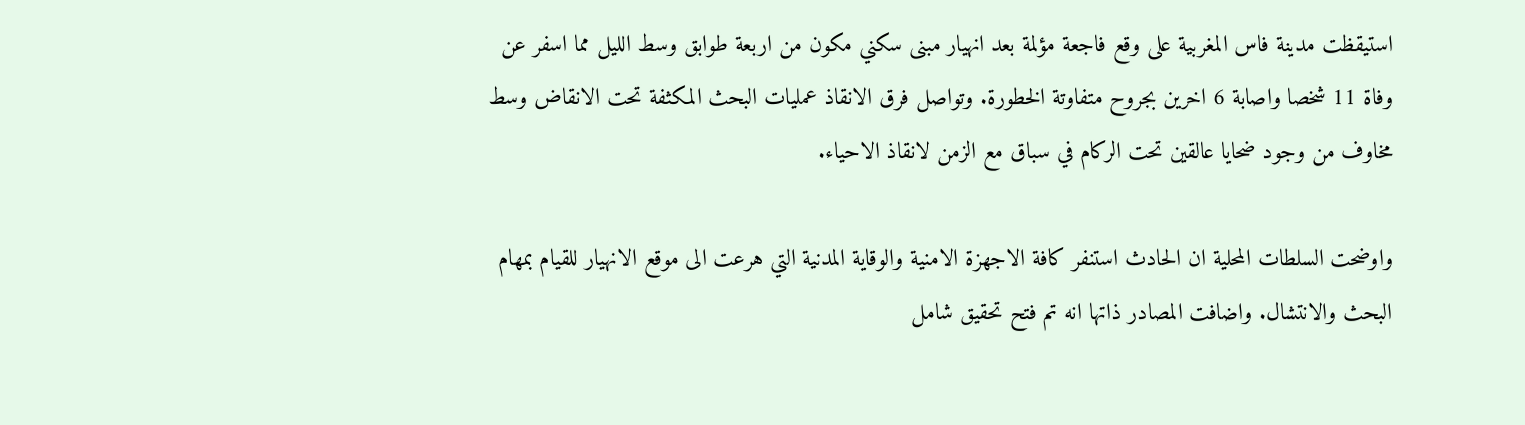استيقظت مدينة فاس المغربية على وقع فاجعة مؤلمة بعد انهيار مبنى سكني مكون من اربعة طوابق وسط الليل مما اسفر عن وفاة 11 شخصا واصابة 6 اخرين بجروح متفاوتة الخطورة. وتواصل فرق الانقاذ عمليات البحث المكثفة تحت الانقاض وسط مخاوف من وجود ضحايا عالقين تحت الركام في سباق مع الزمن لانقاذ الاحياء.

واوضحت السلطات المحلية ان الحادث استنفر كافة الاجهزة الامنية والوقاية المدنية التي هرعت الى موقع الانهيار للقيام بمهام البحث والانتشال. واضافت المصادر ذاتها انه تم فتح تحقيق شامل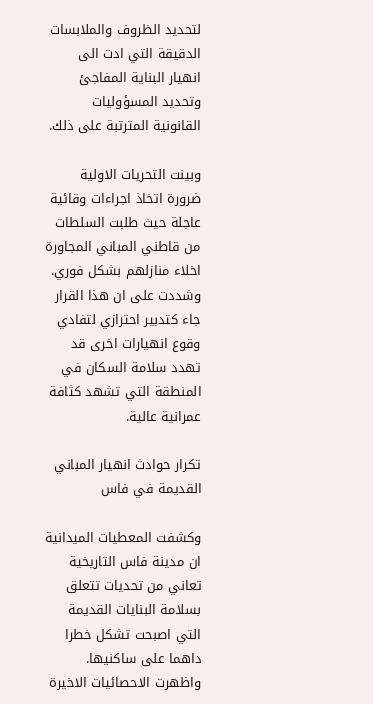لتحديد الظروف والملابسات الدقيقة التي ادت الى انهيار البناية المفاجئ وتحديد المسؤوليات القانونية المترتبة على ذلك.

وبينت التحريات الاولية ضرورة اتخاذ اجراءات وقائية عاجلة حيث طلبت السلطات من قاطني المباني المجاورة اخلاء منازلهم بشكل فوري. وشددت على ان هذا القرار جاء كتدبير احترازي لتفادي وقوع انهيارات اخرى قد تهدد سلامة السكان في المنطقة التي تشهد كثافة عمرانية عالية.

تكرار حوادث انهيار المباني القديمة في فاس

وكشفت المعطيات الميدانية ان مدينة فاس التاريخية تعاني من تحديات تتعلق بسلامة البنايات القديمة التي اصبحت تشكل خطرا داهما على ساكنيها. واظهرت الاحصائيات الاخيرة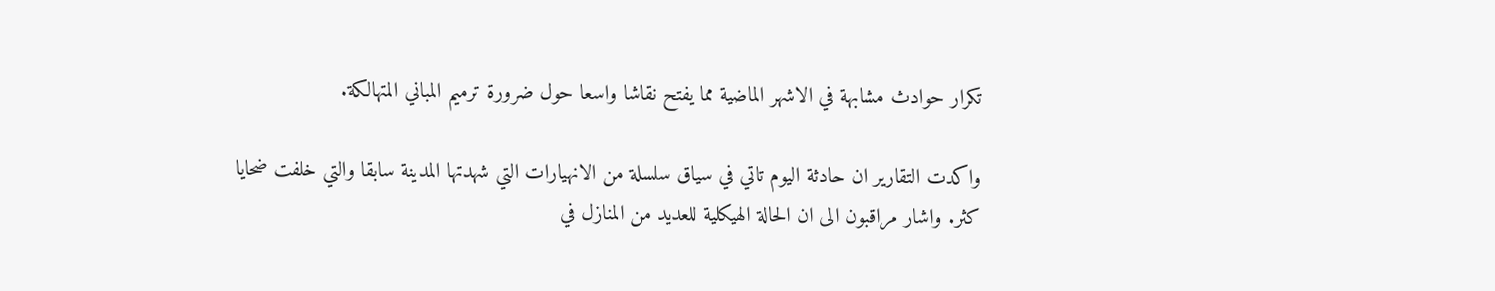تكرار حوادث مشابهة في الاشهر الماضية مما يفتح نقاشا واسعا حول ضرورة ترميم المباني المتهالكة.

واكدت التقارير ان حادثة اليوم تاتي في سياق سلسلة من الانهيارات التي شهدتها المدينة سابقا والتي خلفت ضحايا كثر. واشار مراقبون الى ان الحالة الهيكلية للعديد من المنازل في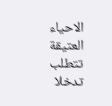الاحياء العتيقة تتطلب تدخلا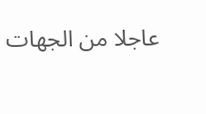عاجلا من الجهات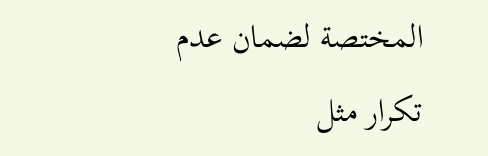المختصة لضمان عدم تكرار مثل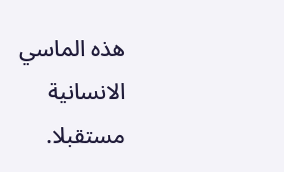هذه الماسي الانسانية مستقبلا.